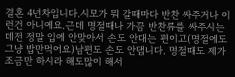결혼 4년차입니다.시모가 뭐 갈때마다 반찬 싸주거나 이런건 아니예요.근데 명절때나 가끔 반찬류를 싸주시는데전 정말 입에 안맞아서 손도 안대는 편이고(명절에도 그냥 밥만먹어요)남편도 손도 안댑니다. 명절때도 제가 조금만 하시라 해도많이 해서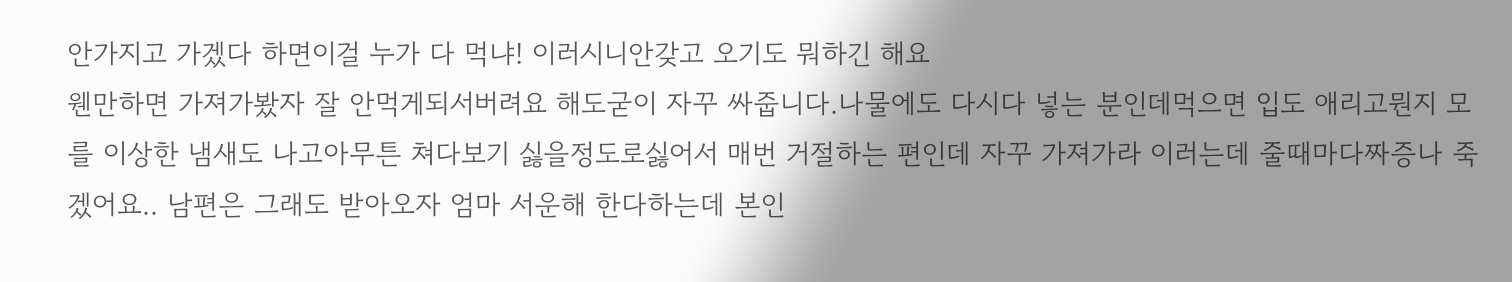안가지고 가겠다 하면이걸 누가 다 먹냐! 이러시니안갖고 오기도 뭐하긴 해요
웬만하면 가져가봤자 잘 안먹게되서버려요 해도굳이 자꾸 싸줍니다.나물에도 다시다 넣는 분인데먹으면 입도 애리고뭔지 모를 이상한 냄새도 나고아무튼 쳐다보기 싫을정도로싫어서 매번 거절하는 편인데 자꾸 가져가라 이러는데 줄때마다짜증나 죽겠어요.. 남편은 그래도 받아오자 엄마 서운해 한다하는데 본인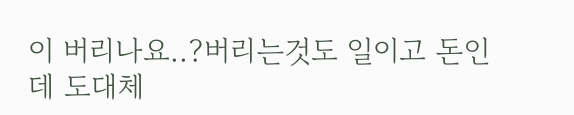이 버리나요..?버리는것도 일이고 돈인데 도대체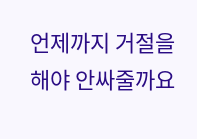언제까지 거절을 해야 안싸줄까요